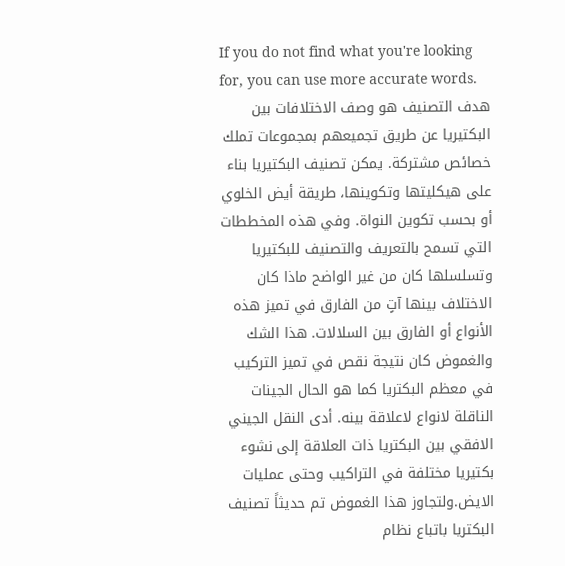If you do not find what you're looking for, you can use more accurate words.
هدف التصنيف هو وصف الاختلافات بين البكتيريا عن طريق تجميعهم بمجموعات تملك خصائص مشتركة. يمكن تصنيف البكتيريا بناء على هيكليتها وتكوينها، طريقة أيض الخلوي أو بحسب تكوين النواة. وفي هذه المخططات التي تسمح بالتعريف والتصنيف للبكتيريا وتسلسلها كان من غير الواضح ماذا كان الاختلاف بينها آتٍ من الفارق في تميز هذه الأنواع أو الفارق بين السلالات. هذا الشك والغموض كان نتيجة نقص في تميز التركيب في معظم البكتريا كما هو الحال الجينات الناقلة لانواع لاعلاقة بينه. أدى النقل الجيني الافقي بين البكتريا ذات العلاقة إلى نشوء بكتيريا مختلفة في التراكيب وحتى عمليات الايض.ولتجاوز هذا الغموض تم حديثاً تصنيف البكتريا باتباع نظام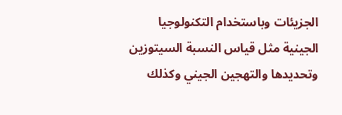الجزيئات وباستخدام التكنولوجيا الجينية مثل قياس النسبة السيتوزين وتحديدها والتهجين الجيني وكذلك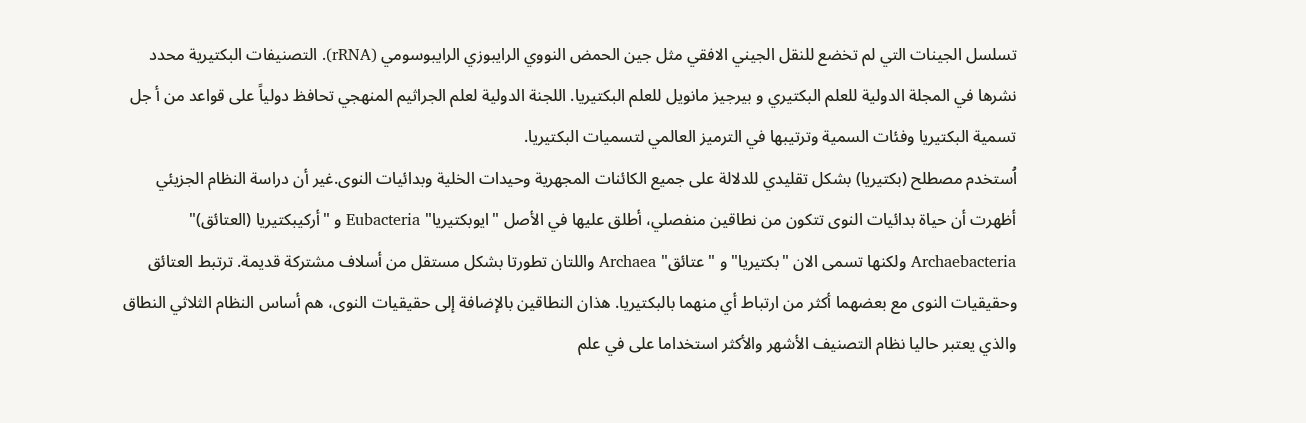تسلسل الجينات التي لم تخضع للنقل الجيني الافقي مثل جين الحمض النووي الرايبوزي الرايبوسومي (rRNA). التصنيفات البكتيرية محدد نشرها في المجلة الدولية للعلم البكتيري و بيرجيز مانويل للعلم البكتيريا. اللجنة الدولية لعلم الجراثيم المنهجي تحافظ دولياً على قواعد من أ جل تسمية البكتيريا وفئات السمية وترتيبها في الترميز العالمي لتسميات البكتيريا.
اُستخدم مصطلح (بكتيريا) بشكل تقليدي للدلالة على جميع الكائنات المجهرية وحيدات الخلية وبدائيات النوى.غير أن دراسة النظام الجزيئي أظهرت أن حياة بدائيات النوى تتكون من نطاقين منفصلي، أطلق عليها في الأصل "ايوبكتيريا" Eubacteria و "أركيبكتيريا (العتائق)" Archaebacteria ولكنها تسمى الان "بكتيريا" و "عتائق" Archaea واللتان تطورتا بشكل مستقل من أسلاف مشتركة قديمة. ترتبط العتائق وحقيقيات النوى مع بعضهما أكثر من ارتباط أي منهما بالبكتيريا. هذان النطاقين بالإضافة إلى حقيقيات النوى، هم أساس النظام الثلاثي النطاق والذي يعتبر حاليا نظام التصنيف الأشهر والأكثر استخداما على في علم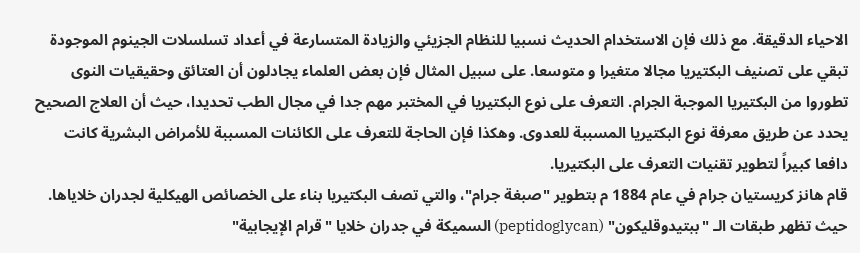الاحياء الدقيقة. مع ذلك فإن الاستخدام الحديث نسبيا للنظام الجزيئي والزيادة المتسارعة في أعداد تسلسلات الجينوم الموجودة تبقي على تصنيف البكتيريا مجالا متغيرا و متوسعا. على سبيل المثال فإن بعض العلماء يجادلون أن العتائق وحقيقيات النوى تطوروا من البكتيريا الموجبة الجرام. التعرف على نوع البكتيريا في المختبر مهم جدا في مجال الطب تحديدا، حيث أن العلاج الصحيح يحدد عن طريق معرفة نوع البكتيريا المسببة للعدوى. وهكذا فإن الحاجة للتعرف على الكائنات المسببة للأمراض البشرية كانت دافعا كبيراً لتطوير تقنيات التعرف على البكتيريا.
قام هانز كريستيان جرام في عام 1884 م بتطوير "صبغة جرام"، والتي تصف البكتيريا بناء على الخصائص الهيكلية لجدران خلاياها. حيث تظهر طبقات الـ "ببتيدوقليكون" (peptidoglycan) السميكة في جدران خلايا "قرام الإيجابية"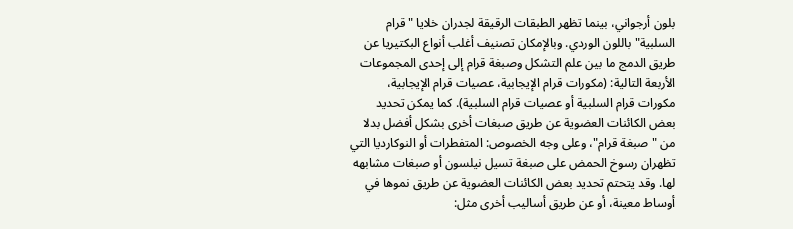بلون أرجواني، بينما تظهر الطبقات الرقيقة لجدران خلايا "قرام السلبية" باللون الوردي. وبالإمكان تصنيف أغلب أنواع البكتيريا عن طريق الدمج ما بين علم التشكل وصبغة قرام إلى إحدى المجموعات الأربعة التالية: (مكورات قرام الإيجابية، عصيات قرام الإيجابية، مكورات قرام السلبية أو عصيات قرام السلبية). كما يمكن تحديد بعض الكائنات العضوية عن طريق صبغات أخرى بشكل أفضل بدلا من "صبغة قرام"، وعلى وجه الخصوص: المتفطرات أو النوكارديا التي تظهران رسوخ الحمض على صبغة تسيل نيلسون أو صبغات مشابهه لها. وقد يتحتم تحديد بعض الكائنات العضوية عن طريق نموها في أوساط معينة، أو عن طريق أساليب أخرى مثل: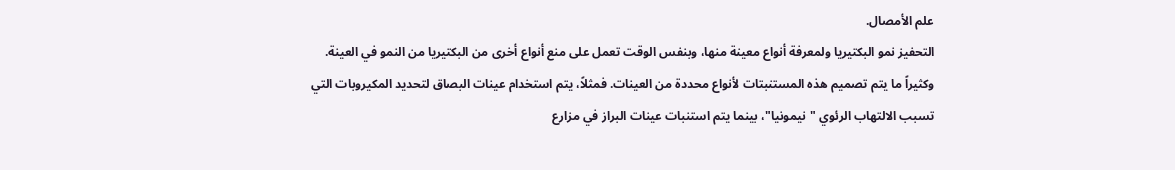علم الأمصال.
التحفيز نمو البكتيريا ولمعرفة أنواع معينة منها، وبنفس الوقت تعمل على منع أنواع أخرى من البكتيريا من النمو في العينة. وكثيراً ما يتم تصميم هذه المستنبتات لأنواع محددة من العينات. فمثلاً، يتم استخدام عينات البصاق لتحديد المكيروبات التي تسبب الالتهاب الرئوي "نيمونيا"، بينما يتم استنبات عينات البراز في مزارع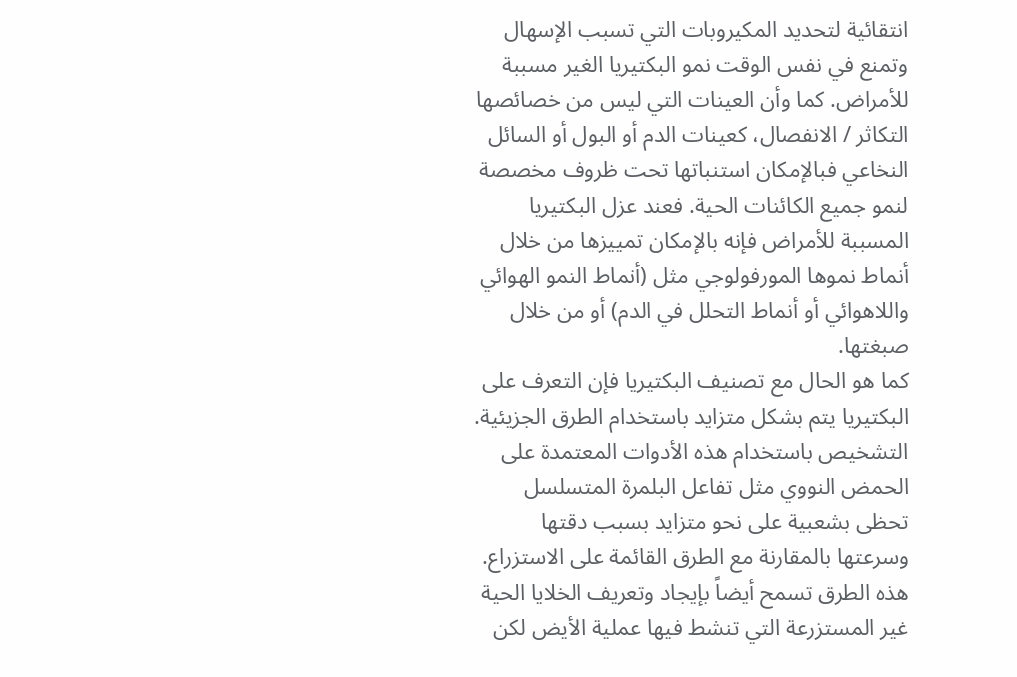انتقائية لتحديد المكيروبات التي تسبب الإسهال وتمنع في نفس الوقت نمو البكتيريا الغير مسببة للأمراض. كما وأن العينات التي ليس من خصائصها التكاثر / الانفصال، كعينات الدم أو البول أو السائل النخاعي فبالإمكان استنباتها تحت ظروف مخصصة لنمو جميع الكائنات الحية. فعند عزل البكتيريا المسببة للأمراض فإنه بالإمكان تمييزها من خلال أنماط نموها المورفولوجي مثل (أنماط النمو الهوائي واللاهوائي أو أنماط التحلل في الدم) أو من خلال صبغتها.
كما هو الحال مع تصنيف البكتيريا فإن التعرف على البكتيريا يتم بشكل متزايد باستخدام الطرق الجزيئية. التشخيص باستخدام هذه الأدوات المعتمدة على الحمض النووي مثل تفاعل البلمرة المتسلسل تحظى بشعبية على نحو متزايد بسبب دقتها وسرعتها بالمقارنة مع الطرق القائمة على الاستزراع. هذه الطرق تسمح أيضاً بإيجاد وتعريف الخلايا الحية غير المستزرعة التي تنشط فيها عملية الأيض لكن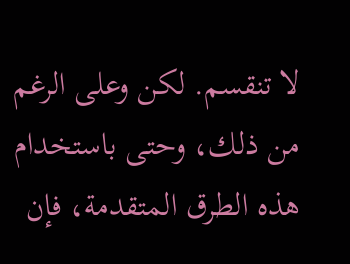لا تنقسم. لكن وعلى الرغم من ذلك، وحتى باستخدام هذه الطرق المتقدمة، فإن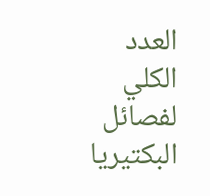العدد الكلي لفصائل البكتيريا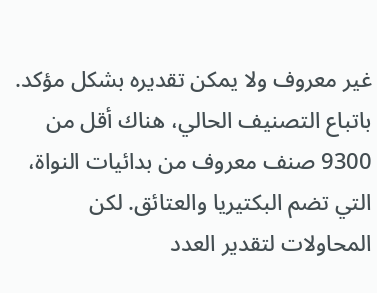غير معروف ولا يمكن تقديره بشكل مؤكد. باتباع التصنيف الحالي، هناك أقل من 9300 صنف معروف من بدائيات النواة، التي تضم البكتيريا والعتائق. لكن المحاولات لتقدير العدد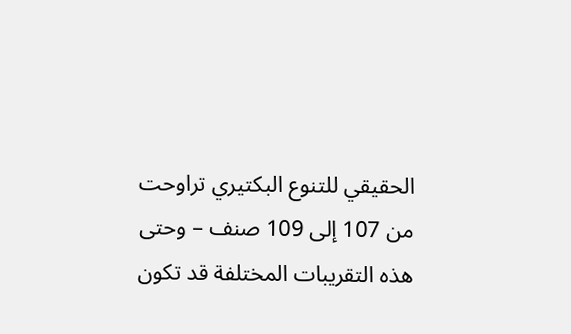الحقيقي للتنوع البكتيري تراوحت من 107 إلى 109 صنف – وحتى هذه التقريبات المختلفة قد تكون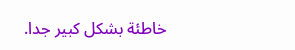خاطئة بشكل كبير جدا.